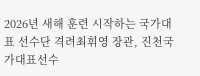2026년 새해 훈련 시작하는 국가대표 선수단 격려최휘영 장관, 진천국가대표선수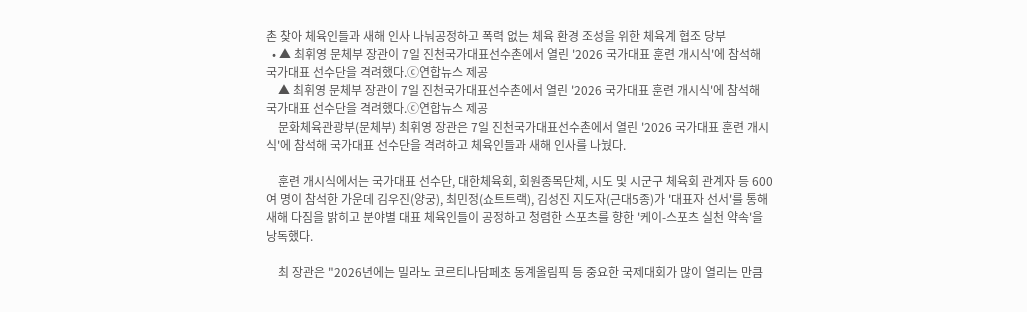촌 찾아 체육인들과 새해 인사 나눠공정하고 폭력 없는 체육 환경 조성을 위한 체육계 협조 당부
  • ▲ 최휘영 문체부 장관이 7일 진천국가대표선수촌에서 열린 '2026 국가대표 훈련 개시식'에 참석해 국가대표 선수단을 격려했다.ⓒ연합뉴스 제공
    ▲ 최휘영 문체부 장관이 7일 진천국가대표선수촌에서 열린 '2026 국가대표 훈련 개시식'에 참석해 국가대표 선수단을 격려했다.ⓒ연합뉴스 제공
    문화체육관광부(문체부) 최휘영 장관은 7일 진천국가대표선수촌에서 열린 '2026 국가대표 훈련 개시식'에 참석해 국가대표 선수단을 격려하고 체육인들과 새해 인사를 나눴다.

    훈련 개시식에서는 국가대표 선수단, 대한체육회, 회원종목단체, 시도 및 시군구 체육회 관계자 등 600여 명이 참석한 가운데 김우진(양궁), 최민정(쇼트트랙), 김성진 지도자(근대5종)가 '대표자 선서'를 통해 새해 다짐을 밝히고 분야별 대표 체육인들이 공정하고 청렴한 스포츠를 향한 '케이-스포츠 실천 약속'을 낭독했다.

    최 장관은 "2026년에는 밀라노 코르티나담페초 동계올림픽 등 중요한 국제대회가 많이 열리는 만큼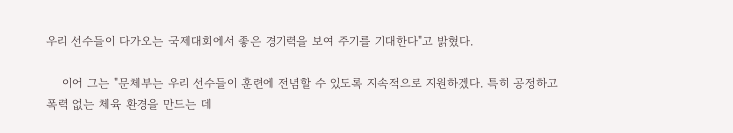우리 선수들이 다가오는 국제대회에서 좋은 경기력을 보여 주기를 기대한다"고 밝혔다.

    이어 그는 "문체부는 우리 선수들이 훈련에 전념할 수 있도록 지속적으로 지원하겠다. 특히 공정하고 폭력 없는 체육 환경을 만드는 데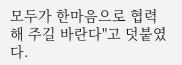모두가 한마음으로 협력해 주길 바란다"고 덧붙였다.